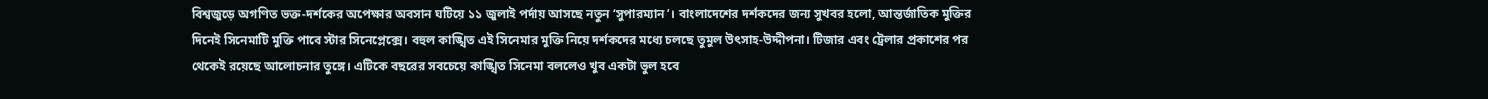বিশ্বজুড়ে অগণিত ভক্ত-দর্শকের অপেক্ষার অবসান ঘটিয়ে ১১ জুলাই পর্দায় আসছে নতুন ‘সুপারম্যান’। বাংলাদেশের দর্শকদের জন্য সুখবর হলো, আন্তর্জাতিক মুক্তির দিনেই সিনেমাটি মুক্তি পাবে স্টার সিনেপ্লেক্সে। বহুল কাঙ্খিত এই সিনেমার মুক্তি নিয়ে দর্শকদের মধ্যে চলছে তুমুল উৎসাহ-উদ্দীপনা। টিজার এবং ট্রেলার প্রকাশের পর থেকেই রয়েছে আলোচনার তুঙ্গে। এটিকে বছরের সবচেয়ে কাঙ্খিত সিনেমা বললেও খুব একটা ভুল হবে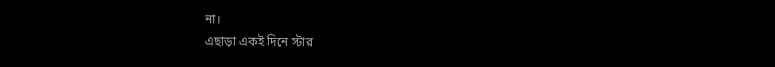না।
এছাড়া একই দিনে স্টার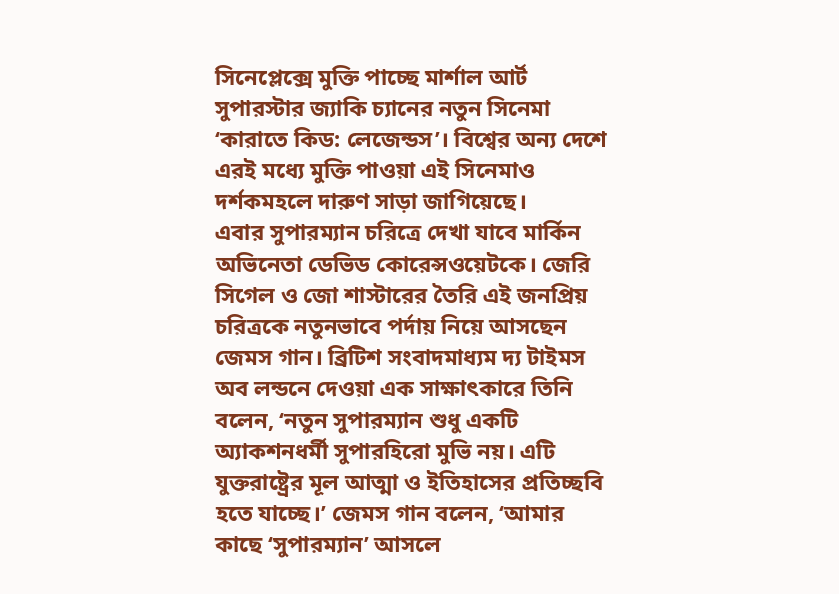সিনেপ্লেক্সে মুক্তি পাচ্ছে মার্শাল আর্ট সুপারস্টার জ্যাকি চ্যানের নতুন সিনেমা ‘কারাতে কিড: লেজেন্ডস’। বিশ্বের অন্য দেশে এরই মধ্যে মুক্তি পাওয়া এই সিনেমাও দর্শকমহলে দারুণ সাড়া জাগিয়েছে।
এবার সুপারম্যান চরিত্রে দেখা যাবে মার্কিন অভিনেতা ডেভিড কোরেন্সওয়েটকে। জেরি সিগেল ও জো শাস্টারের তৈরি এই জনপ্রিয় চরিত্রকে নতুনভাবে পর্দায় নিয়ে আসছেন জেমস গান। ব্রিটিশ সংবাদমাধ্যম দ্য টাইমস অব লন্ডনে দেওয়া এক সাক্ষাৎকারে তিনি বলেন, ‘নতুন সুপারম্যান শুধু একটি অ্যাকশনধর্মী সুপারহিরো মুভি নয়। এটি যুক্তরাষ্ট্রের মূল আত্মা ও ইতিহাসের প্রতিচ্ছবি হতে যাচ্ছে।’ জেমস গান বলেন, ‘আমার কাছে ‘সুপারম্যান’ আসলে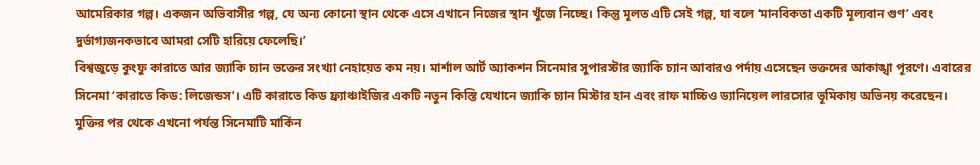আমেরিকার গল্প। একজন অভিবাসীর গল্প, যে অন্য কোনো স্থান থেকে এসে এখানে নিজের স্থান খুঁজে নিচ্ছে। কিন্তু মূলত এটি সেই গল্প, যা বলে ‘মানবিকতা একটি মূল্যবান গুণ’ এবং দুর্ভাগ্যজনকভাবে আমরা সেটি হারিয়ে ফেলেছি।’
বিশ্বজুড়ে কুংফু কারাতে আর জ্যাকি চ্যান ভক্তের সংখ্যা নেহায়েত কম নয়। মার্শাল আর্ট অ্যাকশন সিনেমার সুপারস্টার জ্যাকি চ্যান আবারও পর্দায় এসেছেন ভক্তদের আকাঙ্খা পূরণে। এবারের সিনেমা ‘কারাতে কিড: লিজেন্ডস’। এটি কারাতে কিড ফ্র্যাঞ্চাইজির একটি নতুন কিস্তি যেখানে জ্যাকি চ্যান মিস্টার হান এবং রাফ মাচ্চিও ড্যানিয়েল লারসোর ভূমিকায় অভিনয় করেছেন।
মুক্তির পর থেকে এখনো পর্যন্ত সিনেমাটি মার্কিন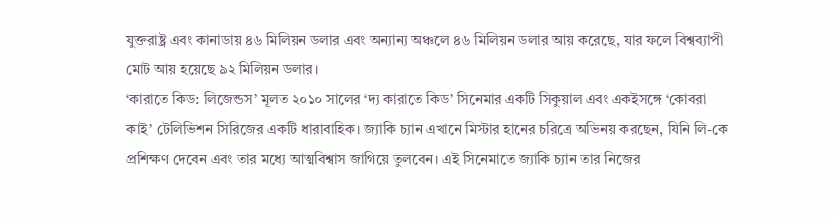যুক্তরাষ্ট্র এবং কানাডায় ৪৬ মিলিয়ন ডলার এবং অন্যান্য অঞ্চলে ৪৬ মিলিয়ন ডলার আয় করেছে, যার ফলে বিশ্বব্যাপী মোট আয় হয়েছে ৯২ মিলিয়ন ডলার।
‘কারাতে কিড: লিজেন্ডস’ মূলত ২০১০ সালের ‘দ্য কারাতে কিড’ সিনেমার একটি সিকুয়াল এবং একইসঙ্গে ‘কোবরা কাই’ টেলিভিশন সিরিজের একটি ধারাবাহিক। জ্যাকি চ্যান এখানে মিস্টার হানের চরিত্রে অভিনয় করছেন, যিনি লি-কে প্রশিক্ষণ দেবেন এবং তার মধ্যে আত্মবিশ্বাস জাগিয়ে তুলবেন। এই সিনেমাতে জ্যাকি চ্যান তার নিজের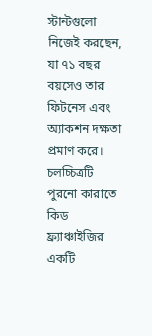স্টান্টগুলো নিজেই করছেন, যা ৭১ বছর বয়সেও তার ফিটনেস এবং অ্যাকশন দক্ষতা প্রমাণ করে। চলচ্চিত্রটি পুরনো কারাতে কিড ফ্র্যাঞ্চাইজির একটি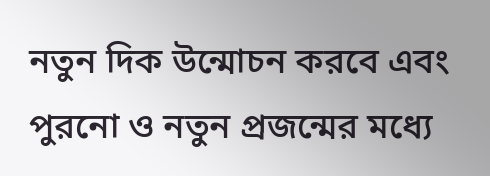নতুন দিক উন্মোচন করবে এবং পুরনো ও নতুন প্রজন্মের মধ্যে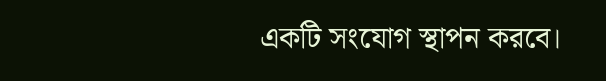একটি সংযোগ স্থাপন করবে।